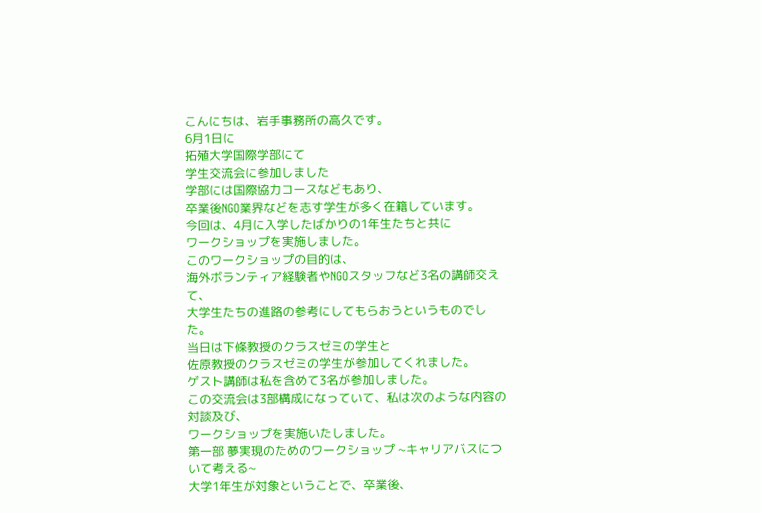こんにちは、岩手事務所の高久です。
6月1日に
拓殖大学国際学部にて
学生交流会に参加しました
学部には国際協力コースなどもあり、
卒業後NGO業界などを志す学生が多く在籍しています。
今回は、4月に入学したばかりの1年生たちと共に
ワークショップを実施しました。
このワークショップの目的は、
海外ボランティア経験者やNGOスタッフなど3名の講師交えて、
大学生たちの進路の参考にしてもらおうというものでした。
当日は下條教授のクラスゼミの学生と
佐原教授のクラスゼミの学生が参加してくれました。
ゲスト講師は私を含めて3名が参加しました。
この交流会は3部構成になっていて、私は次のような内容の対談及び、
ワークショップを実施いたしました。
第一部 夢実現のためのワークショップ ~キャリアバスについて考える~
大学1年生が対象ということで、卒業後、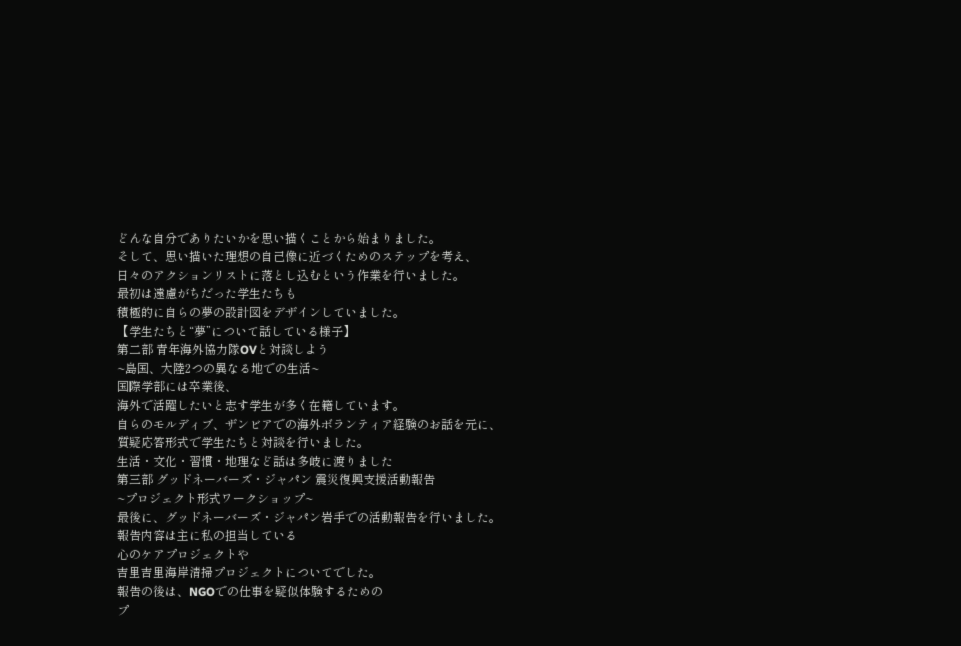どんな自分でありたいかを思い描くことから始まりました。
そして、思い描いた理想の自己像に近づくためのステップを考え、
日々のアクションリストに落とし込むという作業を行いました。
最初は遠慮がちだった学生たちも
積極的に自らの夢の設計図をデザインしていました。
【学生たちと“夢”について話している様子】
第二部 青年海外協力隊OVと対談しよう
~島国、大陸2つの異なる地での生活~
国際学部には卒業後、
海外で活躍したいと志す学生が多く在籍しています。
自らのモルディブ、ザンビアでの海外ボランティア経験のお話を元に、
質疑応答形式で学生たちと対談を行いました。
生活・文化・習慣・地理など話は多岐に渡りました
第三部 グッドネーバーズ・ジャパン 震災復興支援活動報告
~プロジェクト形式ワークショップ~
最後に、グッドネーバーズ・ジャパン岩手での活動報告を行いました。
報告内容は主に私の担当している
心のケアプロジェクトや
吉里吉里海岸清掃プロジェクトについてでした。
報告の後は、NGOでの仕事を疑似体験するための
プ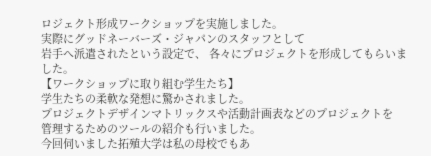ロジェクト形成ワークショップを実施しました。
実際にグッドネーバーズ・ジャパンのスタッフとして
岩手へ派遣されたという設定で、 各々にプロジェクトを形成してもらいました。
【ワークショップに取り組む学生たち】
学生たちの柔軟な発想に驚かされました。
プロジェクトデザインマトリックスや活動計画表などのプロジェクトを
管理するためのツールの紹介も行いました。
今回伺いました拓殖大学は私の母校でもあ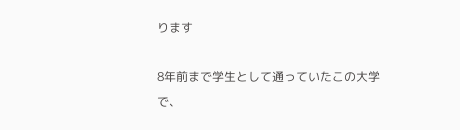ります

8年前まで学生として通っていたこの大学で、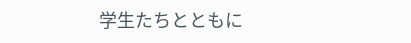学生たちとともに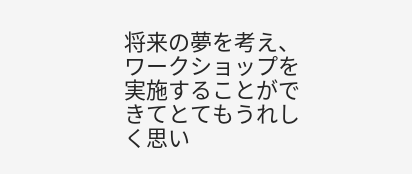将来の夢を考え、
ワークショップを実施することができてとてもうれしく思い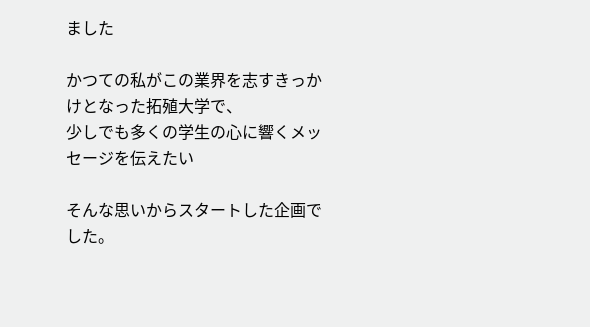ました

かつての私がこの業界を志すきっかけとなった拓殖大学で、
少しでも多くの学生の心に響くメッセージを伝えたい

そんな思いからスタートした企画でした。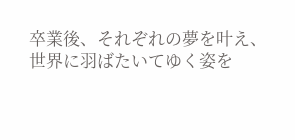卒業後、それぞれの夢を叶え、
世界に羽ばたいてゆく姿を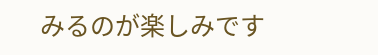みるのが楽しみです